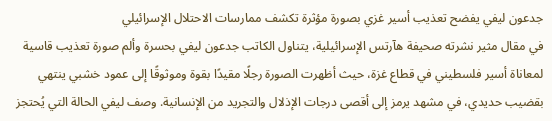جدعون ليفي يفضح تعذيب أسير غزي بصورة مؤثرة تكشف ممارسات الاحتلال الإسرائيلي
في مقال مثير نشرته صحيفة هآرتس الإسرائيلية، يتناول الكاتب جدعون ليفي بحسرة وألم صورة تعذيب قاسية لمعاناة أسير فلسطيني في قطاع غزة، حيث أظهرت الصورة رجلًا مقيدًا بقوة وموثوقًا إلى عمود خشبي ينتهي بقضيب حديدي، في مشهد يرمز إلى أقصى درجات الإذلال والتجريد من الإنسانية. وصف ليفي الحالة التي يُحتجز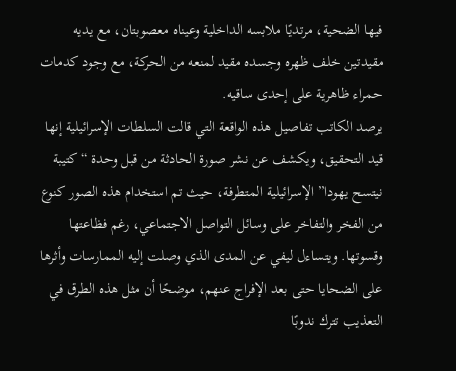فيها الضحية، مرتديًا ملابسه الداخلية وعيناه معصوبتان، مع يديه مقيدتين خلف ظهره وجسده مقيد لمنعه من الحركة، مع وجود كدمات حمراء ظاهرية على إحدى ساقيه.
يرصد الكاتب تفاصيل هذه الواقعة التي قالت السلطات الإسرائيلية إنها قيد التحقيق، ويكشف عن نشر صورة الحادثة من قبل وحدة “كتيبة نيتسح يهودا” الإسرائيلية المتطرفة، حيث تم استخدام هذه الصور كنوع من الفخر والتفاخر على وسائل التواصل الاجتماعي، رغم فظاعتها وقسوتها. ويتساءل ليفي عن المدى الذي وصلت إليه الممارسات وأثرها على الضحايا حتى بعد الإفراج عنهم، موضحًا أن مثل هذه الطرق في التعذيب تترك ندوبًا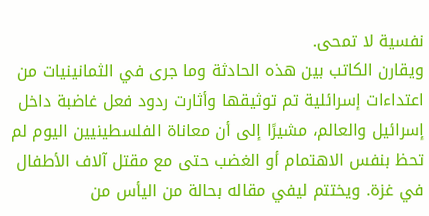نفسية لا تمحى.
ويقارن الكاتب بين هذه الحادثة وما جرى في الثمانينيات من اعتداءات إسرائلية تم توثيقها وأثارت ردود فعل غاضبة داخل إسرائيل والعالم، مشيرًا إلى أن معاناة الفلسطينيين اليوم لم تحظ بنفس الاهتمام أو الغضب حتى مع مقتل آلاف الأطفال في غزة. ويختتم ليفي مقاله بحالة من اليأس من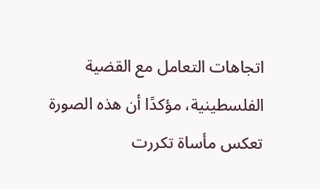اتجاهات التعامل مع القضية الفلسطينية، مؤكدًا أن هذه الصورة تعكس مأساة تكررت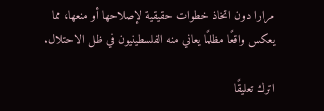مرارا دون اتخاذ خطوات حقيقية لإصلاحها أو منعها، مما يعكس واقعًا مظلمًا يعاني منه الفلسطينيون في ظل الاحتلال.

اترك تعليقًا